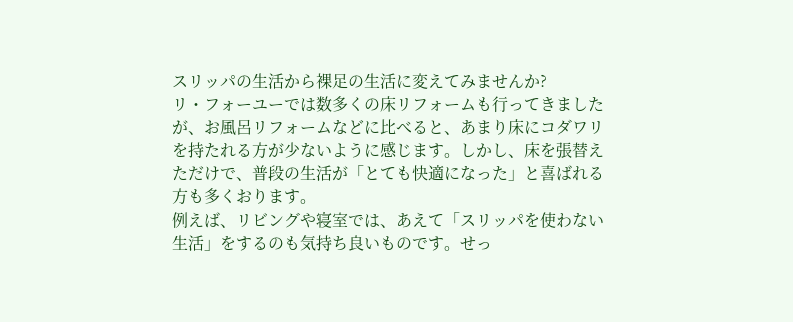スリッパの生活から裸足の生活に変えてみませんか?
リ・フォーユーでは数多くの床リフォームも行ってきましたが、お風呂リフォームなどに比べると、あまり床にコダワリを持たれる方が少ないように感じます。しかし、床を張替えただけで、普段の生活が「とても快適になった」と喜ばれる方も多くおります。
例えば、リビングや寝室では、あえて「スリッパを使わない生活」をするのも気持ち良いものです。せっ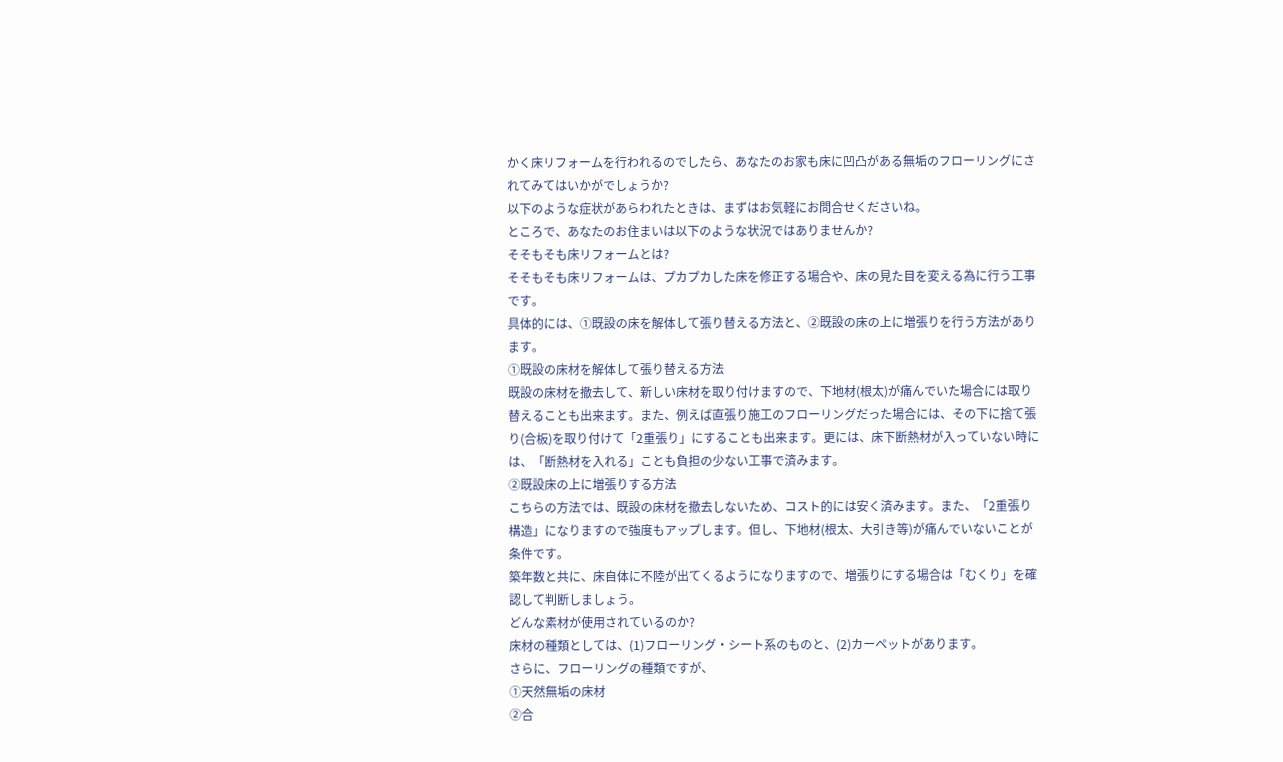かく床リフォームを行われるのでしたら、あなたのお家も床に凹凸がある無垢のフローリングにされてみてはいかがでしょうか?
以下のような症状があらわれたときは、まずはお気軽にお問合せくださいね。
ところで、あなたのお住まいは以下のような状況ではありませんか?
そそもそも床リフォームとは?
そそもそも床リフォームは、プカプカした床を修正する場合や、床の見た目を変える為に行う工事です。
具体的には、①既設の床を解体して張り替える方法と、②既設の床の上に増張りを行う方法があります。
①既設の床材を解体して張り替える方法
既設の床材を撤去して、新しい床材を取り付けますので、下地材(根太)が痛んでいた場合には取り替えることも出来ます。また、例えば直張り施工のフローリングだった場合には、その下に捨て張り(合板)を取り付けて「2重張り」にすることも出来ます。更には、床下断熱材が入っていない時には、「断熱材を入れる」ことも負担の少ない工事で済みます。
②既設床の上に増張りする方法
こちらの方法では、既設の床材を撤去しないため、コスト的には安く済みます。また、「2重張り構造」になりますので強度もアップします。但し、下地材(根太、大引き等)が痛んでいないことが条件です。
築年数と共に、床自体に不陸が出てくるようになりますので、増張りにする場合は「むくり」を確認して判断しましょう。
どんな素材が使用されているのか?
床材の種類としては、(1)フローリング・シート系のものと、(2)カーペットがあります。
さらに、フローリングの種類ですが、
①天然無垢の床材
②合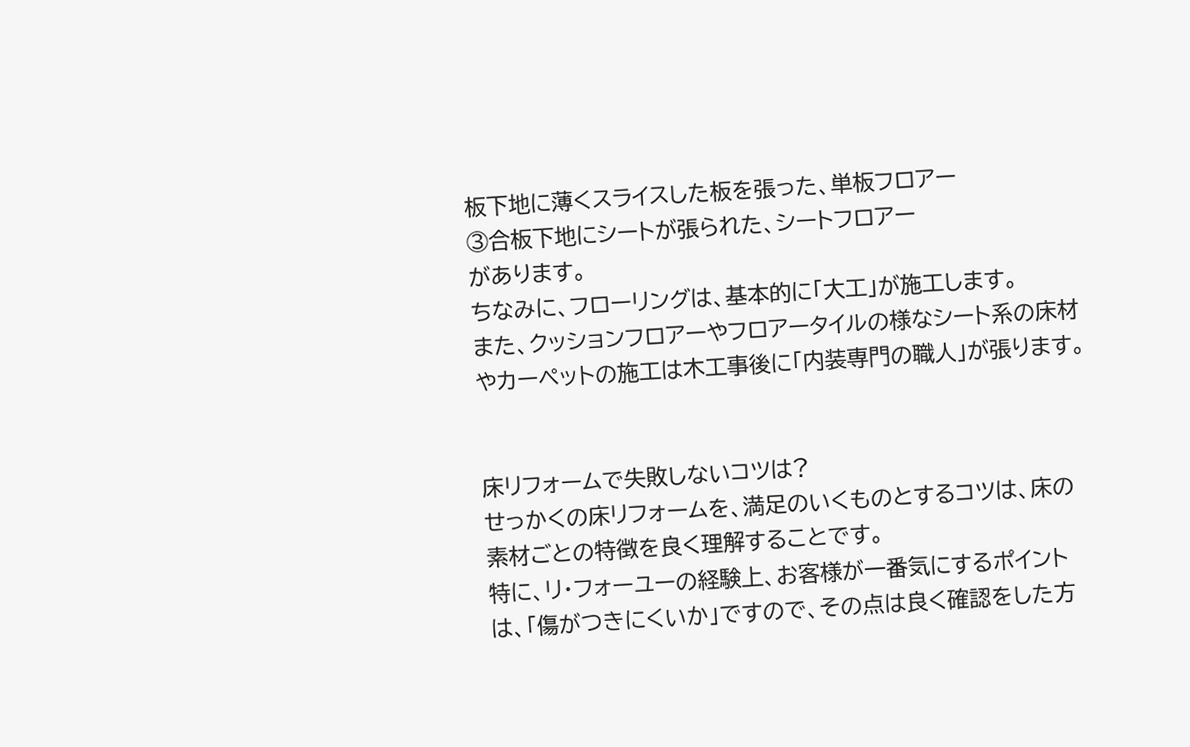板下地に薄くスライスした板を張った、単板フロアー
③合板下地にシートが張られた、シートフロアー
があります。
ちなみに、フローリングは、基本的に「大工」が施工します。
また、クッションフロアーやフロアータイルの様なシート系の床材やカーペットの施工は木工事後に「内装専門の職人」が張ります。


床リフォームで失敗しないコツは?
せっかくの床リフォームを、満足のいくものとするコツは、床の素材ごとの特徴を良く理解することです。
特に、リ・フォーユーの経験上、お客様が一番気にするポイントは、「傷がつきにくいか」ですので、その点は良く確認をした方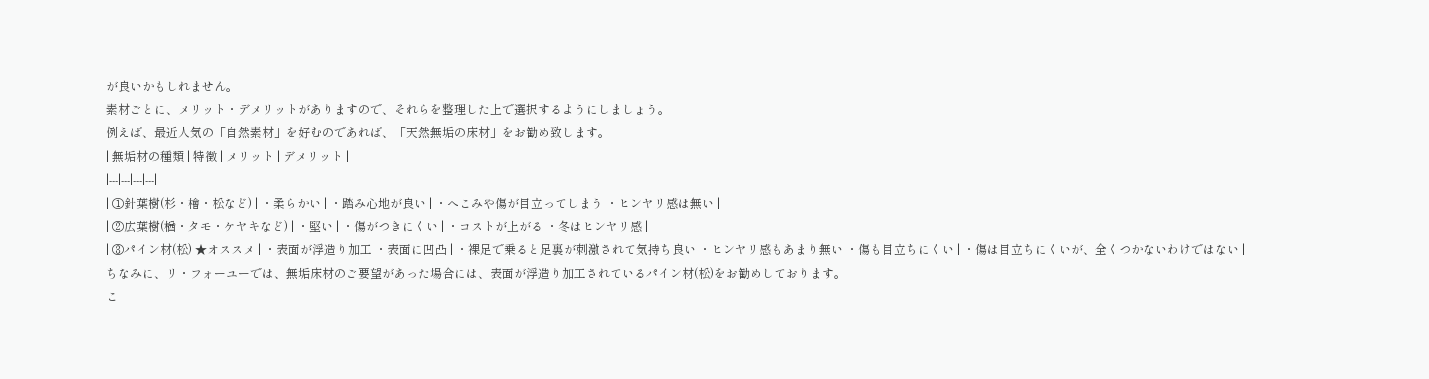が良いかもしれません。
素材ごとに、メリット・デメリットがありますので、それらを整理した上で選択するようにしましょう。
例えば、最近人気の「自然素材」を好むのであれば、「天然無垢の床材」をお勧め致します。
| 無垢材の種類 | 特徴 | メリット | デメリット |
|---|---|---|---|
| ①針葉樹(杉・檜・松など) | ・柔らかい | ・踏み心地が良い | ・へこみや傷が目立ってしまう ・ヒンヤリ感は無い |
| ②広葉樹(楢・タモ・ケヤキなど) | ・堅い | ・傷がつきにくい | ・コストが上がる ・冬はヒンヤリ感 |
| ③パイン材(松) ★オススメ | ・表面が浮造り加工 ・表面に凹凸 | ・裸足で乗ると足裏が刺激されて気持ち良い ・ヒンヤリ感もあまり無い ・傷も目立ちにくい | ・傷は目立ちにくいが、全くつかないわけではない |
ちなみに、リ・フォーユーでは、無垢床材のご要望があった場合には、表面が浮造り加工されているパイン材(松)をお勧めしております。
こ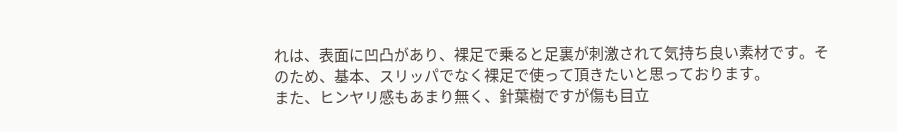れは、表面に凹凸があり、裸足で乗ると足裏が刺激されて気持ち良い素材です。そのため、基本、スリッパでなく裸足で使って頂きたいと思っております。
また、ヒンヤリ感もあまり無く、針葉樹ですが傷も目立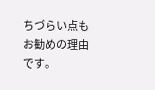ちづらい点もお勧めの理由です。